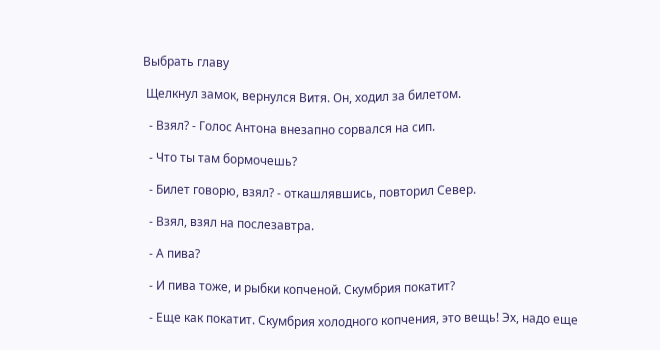Выбрать главу

 Щелкнул замок, вернулся Витя. Он, ходил за билетом.

  - Взял? - Голос Антона внезапно сорвался на сип.

  - Что ты там бормочешь?

  - Билет говорю, взял? - откашлявшись, повторил Север.

  - Взял, взял на послезавтра.

  - А пива?

  - И пива тоже, и рыбки копченой. Скумбрия покатит?

  - Еще как покатит. Скумбрия холодного копчения, это вещь! Эх, надо еще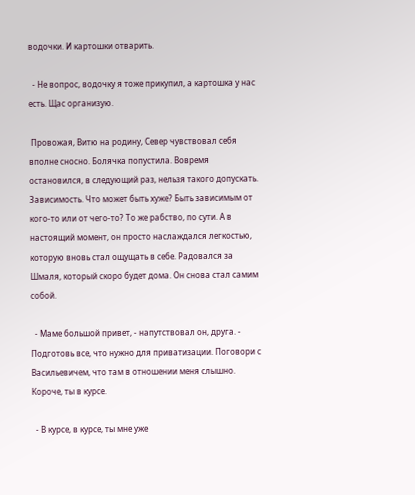водочки. И картошки отварить.

  - Не вопрос, водочку я тоже прикупил, а картошка у нас есть. Щас организую.

 Провожая, Витю на родину, Север чувствовал себя вполне сносно. Болячка попустила. Вовремя остановился, в следующий раз, нельзя такого допускать. Зависимость. Что может быть хуже? Быть зависимым от кого-то или от чего-то? То же рабство, по сути. А в настоящий момент, он просто наслаждался легкостью, которую вновь стал ощущать в себе. Радовался за Шмаля, который скоро будет дома. Он снова стал самим собой.

  - Маме большой привет, - напутствовал он, друга. - Подготовь все, что нужно для приватизации. Поговори с Васильевичем, что там в отношении меня слышно. Короче, ты в курсе.

  - В курсе, в курсе, ты мне уже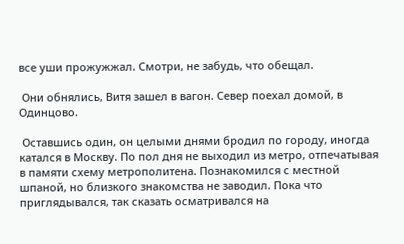все уши прожужжал. Смотри, не забудь, что обещал.

 Они обнялись, Витя зашел в вагон. Север поехал домой, в Одинцово.

 Оставшись один, он целыми днями бродил по городу, иногда катался в Москву. По пол дня не выходил из метро, отпечатывая в памяти схему метрополитена. Познакомился с местной шпаной, но близкого знакомства не заводил. Пока что приглядывался, так сказать осматривался на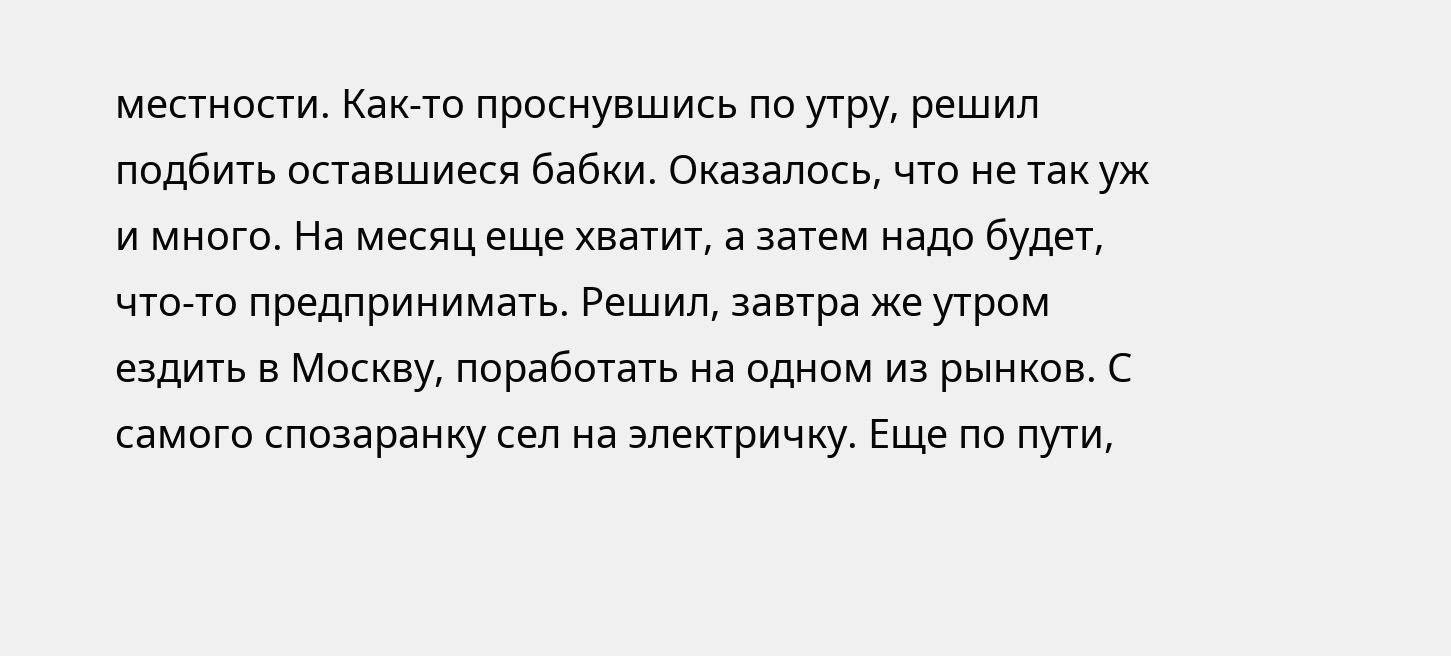местности. Как-то проснувшись по утру, решил подбить оставшиеся бабки. Оказалось, что не так уж и много. На месяц еще хватит, а затем надо будет, что-то предпринимать. Решил, завтра же утром ездить в Москву, поработать на одном из рынков. С самого спозаранку сел на электричку. Еще по пути,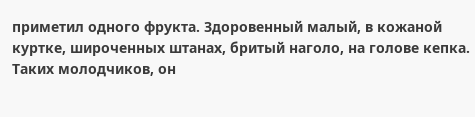приметил одного фрукта. Здоровенный малый, в кожаной куртке, широченных штанах, бритый наголо, на голове кепка. Таких молодчиков, он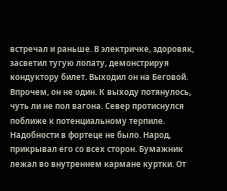встречал и раньше. В электричке, здоровяк, засветил тугую лопату, демонстрируя кондуктору билет. Выходил он на Беговой. Впрочем, он не один. К выходу потянулось, чуть ли не пол вагона. Север протиснулся поближе к потенциальному терпиле. Надобности в фортеце не было. Народ, прикрывал его со всех сторон. Бумажник лежал во внутреннем кармане куртки. От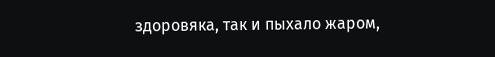здоровяка, так и пыхало жаром,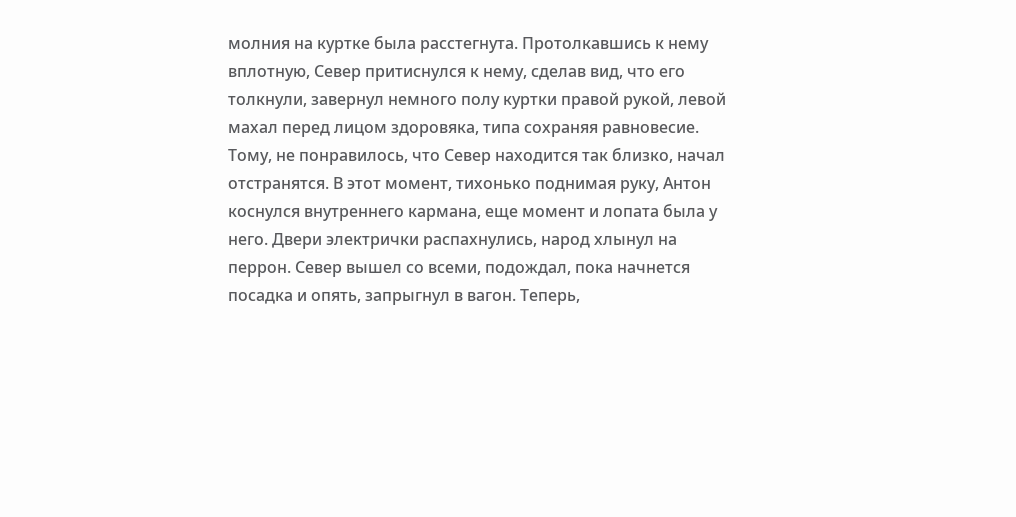молния на куртке была расстегнута. Протолкавшись к нему вплотную, Север притиснулся к нему, сделав вид, что его толкнули, завернул немного полу куртки правой рукой, левой махал перед лицом здоровяка, типа сохраняя равновесие. Тому, не понравилось, что Север находится так близко, начал отстранятся. В этот момент, тихонько поднимая руку, Антон коснулся внутреннего кармана, еще момент и лопата была у него. Двери электрички распахнулись, народ хлынул на перрон. Север вышел со всеми, подождал, пока начнется посадка и опять, запрыгнул в вагон. Теперь,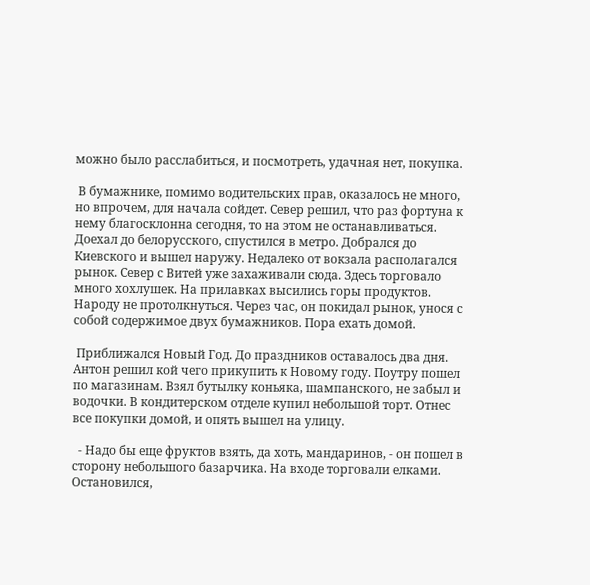можно было расслабиться, и посмотреть, удачная нет, покупка.

 В бумажнике, помимо водительских прав, оказалось не много, но впрочем, для начала сойдет. Север решил, что раз фортуна к нему благосклонна сегодня, то на этом не останавливаться. Доехал до белорусского, спустился в метро. Добрался до Киевского и вышел наружу. Недалеко от вокзала располагался рынок. Север с Витей уже захаживали сюда. Здесь торговало много хохлушек. На прилавках высились горы продуктов. Народу не протолкнуться. Через час, он покидал рынок, унося с собой содержимое двух бумажников. Пора ехать домой.

 Приближался Новый Год. До праздников оставалось два дня. Антон решил кой чего прикупить к Новому году. Поутру пошел по магазинам. Взял бутылку коньяка, шампанского, не забыл и водочки. В кондитерском отделе купил небольшой торт. Отнес все покупки домой, и опять вышел на улицу.

  - Надо бы еще фруктов взять, да хоть, мандаринов, - он пошел в сторону небольшого базарчика. На входе торговали елками. Остановился,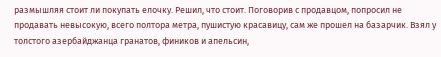размышляя стоит ли покупать елочку. Решил, что стоит. Поговорив с продавцом, попросил не продавать невысокую, всего полтора метра, пушистую красавицу, сам же прошел на базарчик. Взял у толстого азербайджанца гранатов, фиников и апельсин,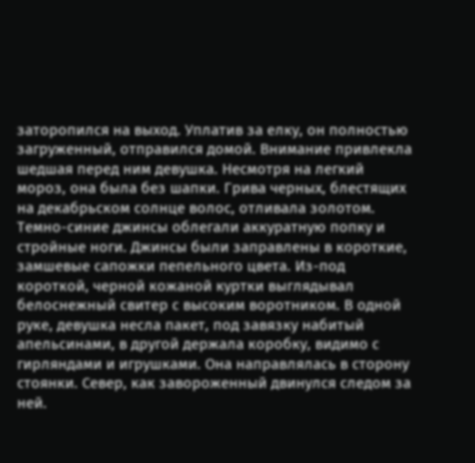заторопился на выход. Уплатив за елку, он полностью загруженный, отправился домой. Внимание привлекла шедшая перед ним девушка. Несмотря на легкий мороз, она была без шапки. Грива черных, блестящих на декабрьском солнце волос, отливала золотом. Темно-синие джинсы облегали аккуратную попку и стройные ноги. Джинсы были заправлены в короткие, замшевые сапожки пепельного цвета. Из-под короткой, черной кожаной куртки выглядывал белоснежный свитер с высоким воротником. В одной руке, девушка несла пакет, под завязку набитый апельсинами, в другой держала коробку, видимо с гирляндами и игрушками. Она направлялась в сторону стоянки. Север, как завороженный двинулся следом за ней.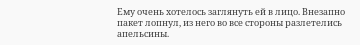Ему очень хотелось заглянуть ей в лицо. Внезапно пакет лопнул, из него во все стороны разлетелись апельсины.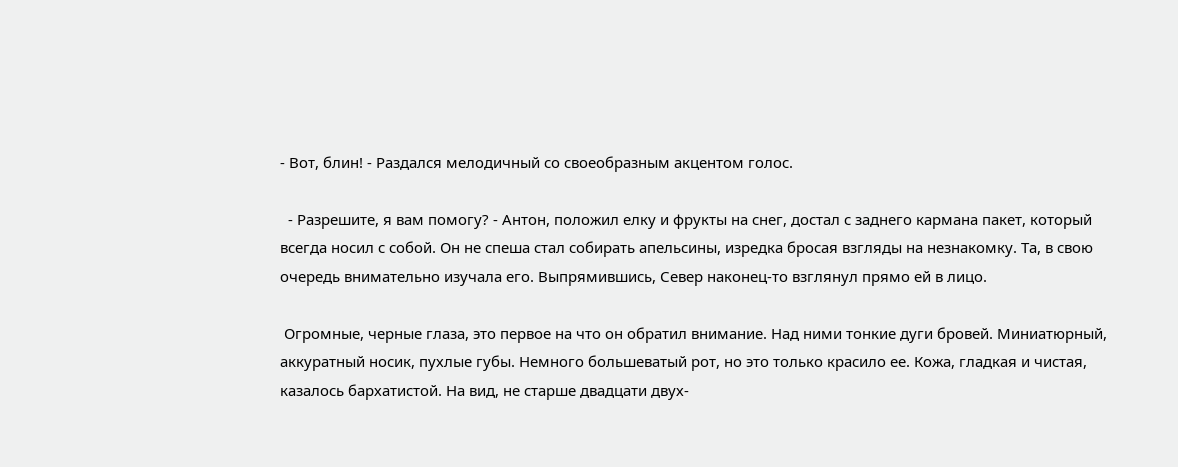- Вот, блин! - Раздался мелодичный со своеобразным акцентом голос.

  - Разрешите, я вам помогу? - Антон, положил елку и фрукты на снег, достал с заднего кармана пакет, который  всегда носил с собой. Он не спеша стал собирать апельсины, изредка бросая взгляды на незнакомку. Та, в свою очередь внимательно изучала его. Выпрямившись, Север наконец-то взглянул прямо ей в лицо.

 Огромные, черные глаза, это первое на что он обратил внимание. Над ними тонкие дуги бровей. Миниатюрный, аккуратный носик, пухлые губы. Немного большеватый рот, но это только красило ее. Кожа, гладкая и чистая, казалось бархатистой. На вид, не старше двадцати двух-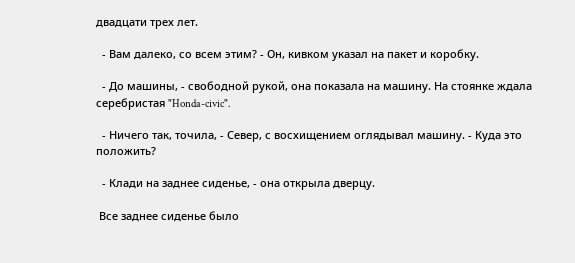двадцати трех лет.

  - Вам далеко, со всем этим? - Он, кивком указал на пакет и коробку.

  - До машины, - свободной рукой, она показала на машину. На стоянке ждала серебристая "Honda-civic".

  - Ничего так, точила, - Север, с восхищением оглядывал машину. - Куда это положить?

  - Клади на заднее сиденье, - она открыла дверцу.

 Все заднее сиденье было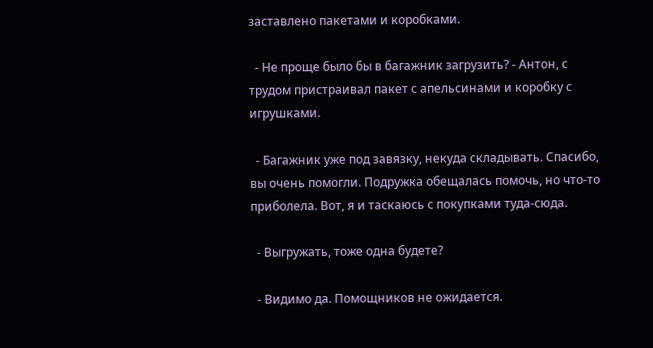заставлено пакетами и коробками.

  - Не проще было бы в багажник загрузить? - Антон, с трудом пристраивал пакет с апельсинами и коробку с игрушками.

  - Багажник уже под завязку, некуда складывать. Спасибо, вы очень помогли. Подружка обещалась помочь, но что-то приболела. Вот, я и таскаюсь с покупками туда-сюда.

  - Выгружать, тоже одна будете?

  - Видимо да. Помощников не ожидается.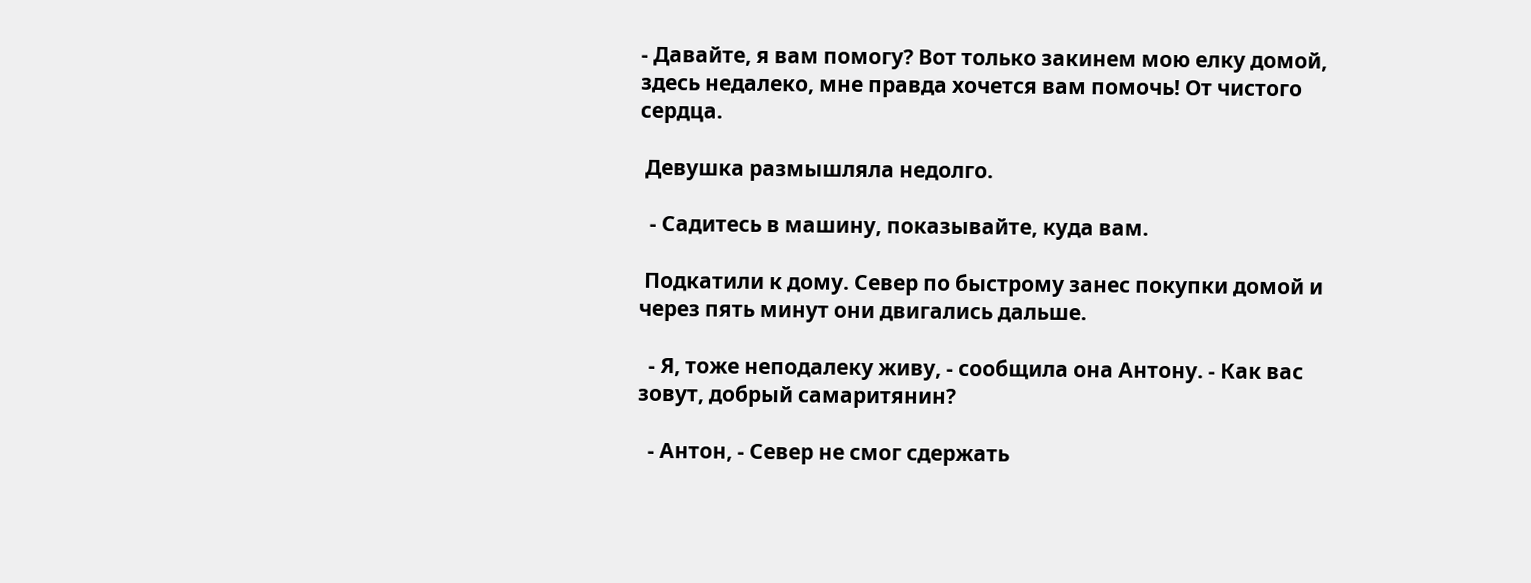- Давайте, я вам помогу? Вот только закинем мою елку домой, здесь недалеко, мне правда хочется вам помочь! От чистого сердца.

 Девушка размышляла недолго.

  - Садитесь в машину, показывайте, куда вам.

 Подкатили к дому. Север по быстрому занес покупки домой и через пять минут они двигались дальше.

  - Я, тоже неподалеку живу, - сообщила она Антону. - Как вас зовут, добрый самаритянин?

  - Антон, - Север не смог сдержать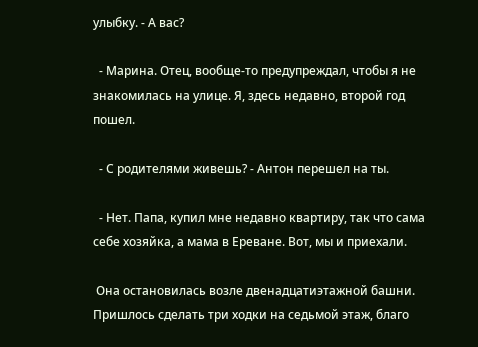улыбку. - А вас?

  - Марина. Отец, вообще-то предупреждал, чтобы я не знакомилась на улице. Я, здесь недавно, второй год пошел.

  - С родителями живешь? - Антон перешел на ты.

  - Нет. Папа, купил мне недавно квартиру, так что сама себе хозяйка, а мама в Ереване. Вот, мы и приехали.

 Она остановилась возле двенадцатиэтажной башни. Пришлось сделать три ходки на седьмой этаж, благо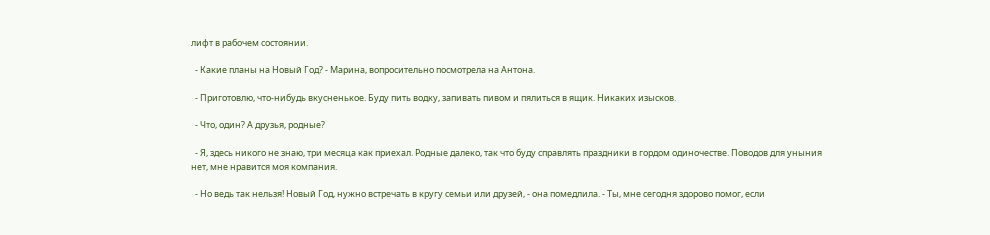лифт в рабочем состоянии.

  - Какие планы на Новый Год? - Марина, вопросительно посмотрела на Антона.

  - Приготовлю, что-нибудь вкусненькое. Буду пить водку, запивать пивом и пялиться в ящик. Никаких изысков.

  - Что, один? А друзья, родные?

  - Я, здесь никого не знаю, три месяца как приехал. Родные далеко, так что буду справлять праздники в гордом одиночестве. Поводов для уныния нет, мне нравится моя компания.

  - Но ведь так нельзя! Новый Год, нужно встречать в кругу семьи или друзей, - она помедлила. - Ты, мне сегодня здорово помог, если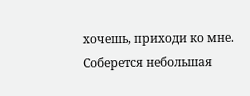хочешь, приходи ко мне. Соберется небольшая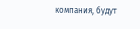компания, будут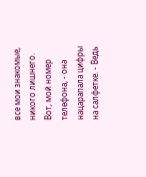все мои знакомые, никого лишнего. Вот, мой номер телефона, - она нацарапала цифры на салфетке. - Ведь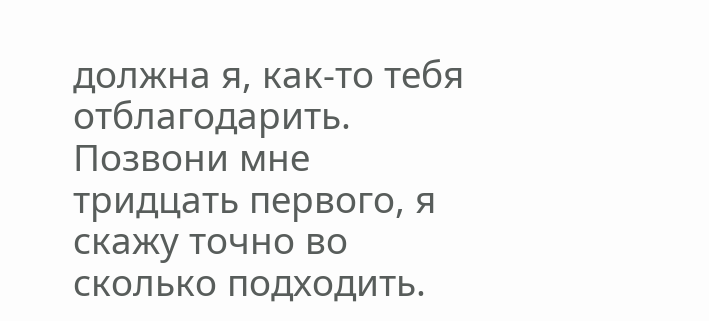должна я, как-то тебя отблагодарить. Позвони мне тридцать первого, я скажу точно во сколько подходить.